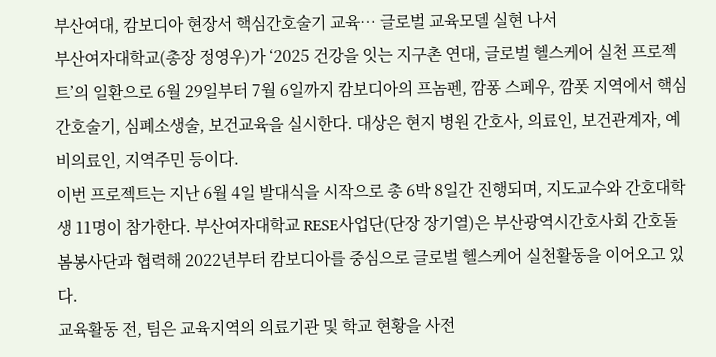부산여대, 캄보디아 현장서 핵심간호술기 교육… 글로벌 교육모델 실현 나서
부산여자대학교(총장 정영우)가 ‘2025 건강을 잇는 지구촌 연대, 글로벌 헬스케어 실천 프로젝트’의 일환으로 6월 29일부터 7월 6일까지 캄보디아의 프놈펜, 깜퐁 스페우, 깜폿 지역에서 핵심간호술기, 심폐소생술, 보건교육을 실시한다. 대상은 현지 병원 간호사, 의료인, 보건관계자, 예비의료인, 지역주민 등이다.
이번 프로젝트는 지난 6월 4일 발대식을 시작으로 총 6박 8일간 진행되며, 지도교수와 간호대학생 11명이 참가한다. 부산여자대학교 RESE사업단(단장 장기열)은 부산광역시간호사회 간호돌봄봉사단과 협력해 2022년부터 캄보디아를 중심으로 글로벌 헬스케어 실천활동을 이어오고 있다.
교육활동 전, 팀은 교육지역의 의료기관 및 학교 현황을 사전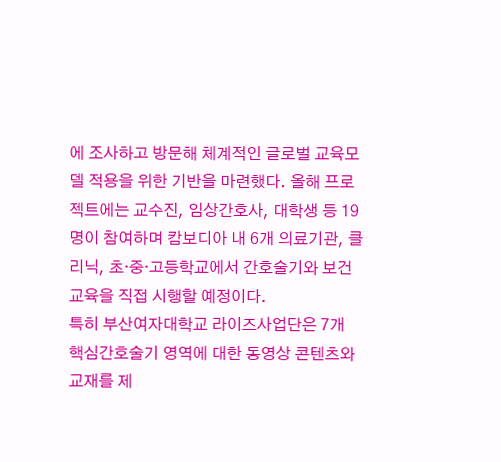에 조사하고 방문해 체계적인 글로벌 교육모델 적용을 위한 기반을 마련했다. 올해 프로젝트에는 교수진, 임상간호사, 대학생 등 19명이 참여하며 캄보디아 내 6개 의료기관, 클리닉, 초·중·고등학교에서 간호술기와 보건교육을 직접 시행할 예정이다.
특히 부산여자대학교 라이즈사업단은 7개 핵심간호술기 영역에 대한 동영상 콘텐츠와 교재를 제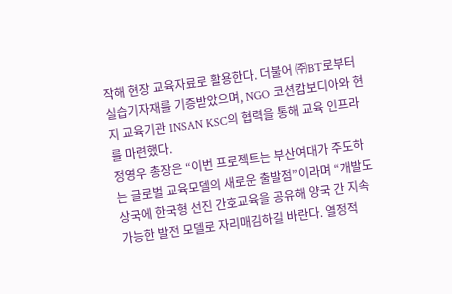작해 현장 교육자료로 활용한다. 더불어 ㈜BT로부터 실습기자재를 기증받았으며, NGO 코션캄보디아와 현지 교육기관 INSAN KSC의 협력을 통해 교육 인프라를 마련했다.
정영우 총장은 “이번 프로젝트는 부산여대가 주도하는 글로벌 교육모델의 새로운 출발점”이라며 “개발도상국에 한국형 선진 간호교육을 공유해 양국 간 지속가능한 발전 모델로 자리매김하길 바란다. 열정적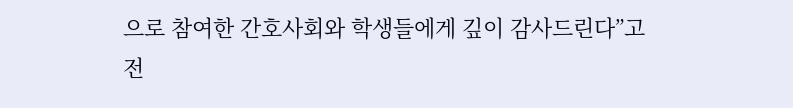으로 참여한 간호사회와 학생들에게 깊이 감사드린다”고 전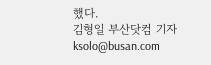했다.
김형일 부산닷컴 기자 ksolo@busan.com